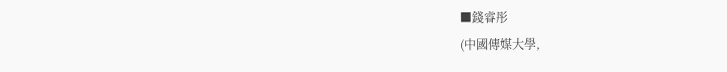■錢睿彤
(中國傳媒大學,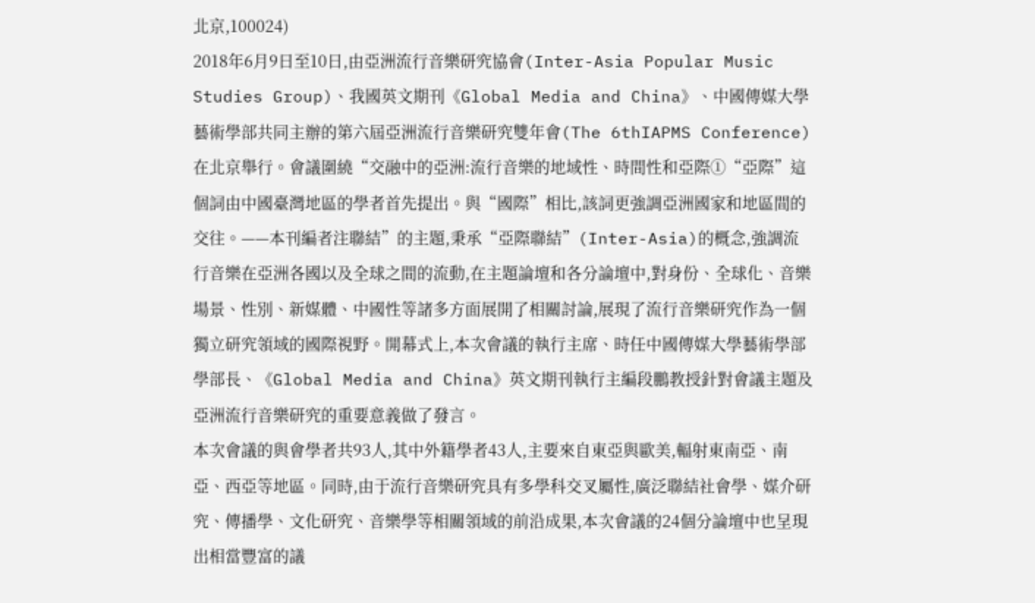北京,100024)
2018年6月9日至10日,由亞洲流行音樂研究協會(Inter-Asia Popular Music Studies Group)、我國英文期刊《Global Media and China》、中國傳媒大學藝術學部共同主辦的第六屆亞洲流行音樂研究雙年會(The 6thIAPMS Conference)在北京舉行。會議圍繞“交融中的亞洲:流行音樂的地域性、時間性和亞際①“亞際”這個詞由中國臺灣地區的學者首先提出。與“國際”相比,該詞更強調亞洲國家和地區間的交往。——本刊編者注聯結”的主題,秉承“亞際聯結”(Inter-Asia)的概念,強調流行音樂在亞洲各國以及全球之間的流動,在主題論壇和各分論壇中,對身份、全球化、音樂場景、性別、新媒體、中國性等諸多方面展開了相關討論,展現了流行音樂研究作為一個獨立研究領域的國際視野。開幕式上,本次會議的執行主席、時任中國傳媒大學藝術學部學部長、《Global Media and China》英文期刊執行主編段鵬教授針對會議主題及亞洲流行音樂研究的重要意義做了發言。
本次會議的與會學者共93人,其中外籍學者43人,主要來自東亞與歐美,輻射東南亞、南亞、西亞等地區。同時,由于流行音樂研究具有多學科交叉屬性,廣泛聯結社會學、媒介研究、傳播學、文化研究、音樂學等相關領域的前沿成果,本次會議的24個分論壇中也呈現出相當豐富的議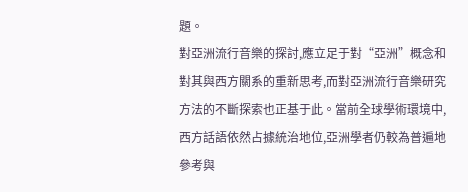題。
對亞洲流行音樂的探討,應立足于對“亞洲”概念和對其與西方關系的重新思考,而對亞洲流行音樂研究方法的不斷探索也正基于此。當前全球學術環境中,西方話語依然占據統治地位,亞洲學者仍較為普遍地參考與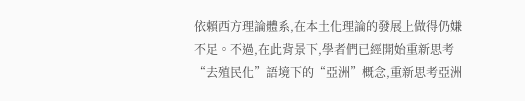依賴西方理論體系,在本土化理論的發展上做得仍嫌不足。不過,在此背景下,學者們已經開始重新思考“去殖民化”語境下的“亞洲”概念,重新思考亞洲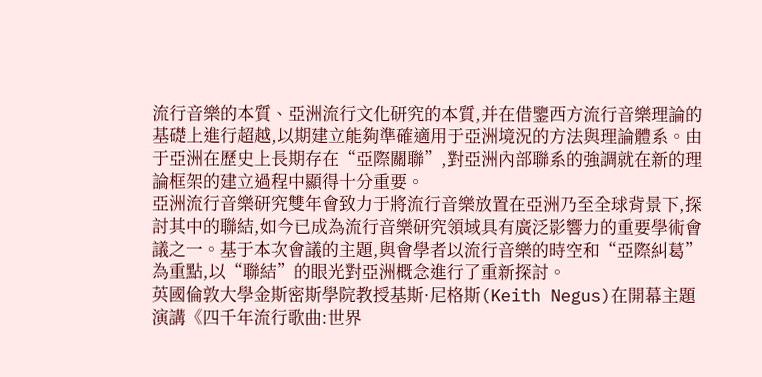流行音樂的本質、亞洲流行文化研究的本質,并在借鑒西方流行音樂理論的基礎上進行超越,以期建立能夠準確適用于亞洲境況的方法與理論體系。由于亞洲在歷史上長期存在“亞際關聯”,對亞洲內部聯系的強調就在新的理論框架的建立過程中顯得十分重要。
亞洲流行音樂研究雙年會致力于將流行音樂放置在亞洲乃至全球背景下,探討其中的聯結,如今已成為流行音樂研究領域具有廣泛影響力的重要學術會議之一。基于本次會議的主題,與會學者以流行音樂的時空和“亞際糾葛”為重點,以“聯結”的眼光對亞洲概念進行了重新探討。
英國倫敦大學金斯密斯學院教授基斯·尼格斯(Keith Negus)在開幕主題演講《四千年流行歌曲:世界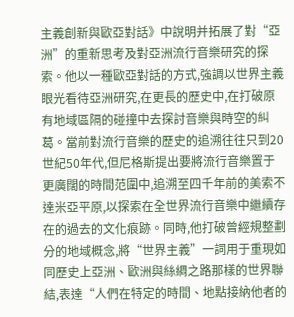主義創新與歐亞對話》中說明并拓展了對“亞洲”的重新思考及對亞洲流行音樂研究的探索。他以一種歐亞對話的方式,強調以世界主義眼光看待亞洲研究,在更長的歷史中,在打破原有地域區隔的碰撞中去探討音樂與時空的糾葛。當前對流行音樂的歷史的追溯往往只到20世紀50年代,但尼格斯提出要將流行音樂置于更廣闊的時間范圍中,追溯至四千年前的美索不達米亞平原,以探索在全世界流行音樂中繼續存在的過去的文化痕跡。同時,他打破曾經規整劃分的地域概念,將“世界主義”一詞用于重現如同歷史上亞洲、歐洲與絲綢之路那樣的世界聯結,表達“人們在特定的時間、地點接納他者的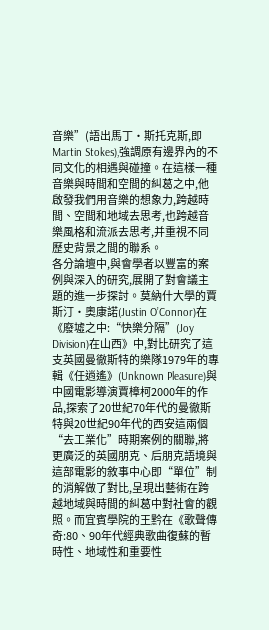音樂”(語出馬丁·斯托克斯,即Martin Stokes),強調原有邊界內的不同文化的相遇與碰撞。在這樣一種音樂與時間和空間的糾葛之中,他啟發我們用音樂的想象力,跨越時間、空間和地域去思考,也跨越音樂風格和流派去思考,并重視不同歷史背景之間的聯系。
各分論壇中,與會學者以豐富的案例與深入的研究,展開了對會議主題的進一步探討。莫納什大學的賈斯汀·奧康諾(Justin O’Connor)在《廢墟之中:“快樂分隔”(Joy Division)在山西》中,對比研究了這支英國曼徹斯特的樂隊1979年的專輯《任逍遙》(Unknown Pleasure)與中國電影導演賈樟柯2000年的作品,探索了20世紀70年代的曼徹斯特與20世紀90年代的西安這兩個“去工業化”時期案例的關聯,將更廣泛的英國朋克、后朋克語境與這部電影的敘事中心即“單位”制的消解做了對比,呈現出藝術在跨越地域與時間的糾葛中對社會的觀照。而宜賓學院的王黔在《歌聲傳奇:80、90年代經典歌曲復蘇的暫時性、地域性和重要性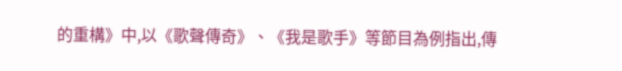的重構》中,以《歌聲傳奇》、《我是歌手》等節目為例指出,傳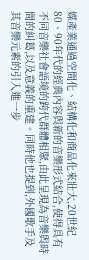媒產業通過空間化、結構化和商品化來壯大,20世紀80、90年代的經典內容與新的音樂形式結合,使得具有不同音樂社會語境的跨代群體相聚,由此呈現為音樂與時間的糾葛,以及意義的重建。同時他也提到,外國歌手及其音樂元素的引入進一步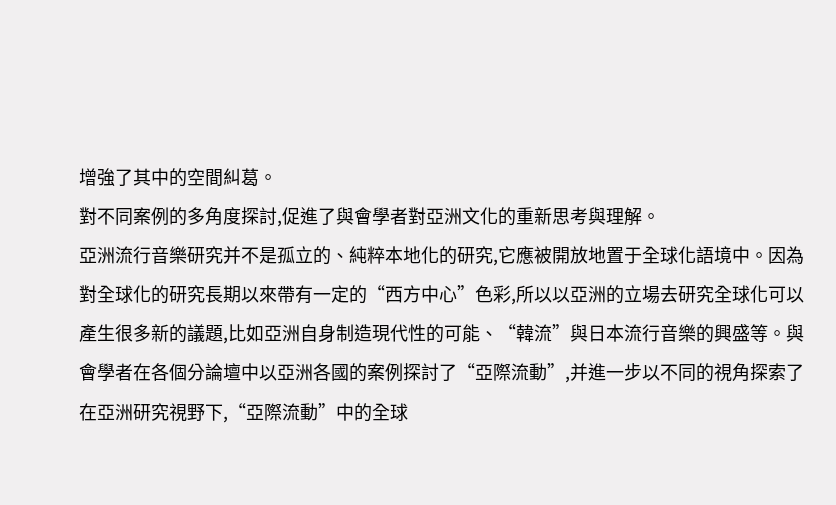增強了其中的空間糾葛。
對不同案例的多角度探討,促進了與會學者對亞洲文化的重新思考與理解。
亞洲流行音樂研究并不是孤立的、純粹本地化的研究,它應被開放地置于全球化語境中。因為對全球化的研究長期以來帶有一定的“西方中心”色彩,所以以亞洲的立場去研究全球化可以產生很多新的議題,比如亞洲自身制造現代性的可能、“韓流”與日本流行音樂的興盛等。與會學者在各個分論壇中以亞洲各國的案例探討了“亞際流動”,并進一步以不同的視角探索了在亞洲研究視野下,“亞際流動”中的全球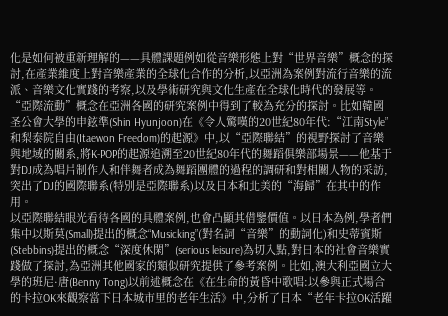化是如何被重新理解的——具體課題例如從音樂形態上對“世界音樂”概念的探討,在產業維度上對音樂產業的全球化合作的分析,以亞洲為案例對流行音樂的流派、音樂文化實踐的考察,以及學術研究與文化生產在全球化時代的發展等。
“亞際流動”概念在亞洲各國的研究案例中得到了較為充分的探討。比如韓國圣公會大學的申鉉準(Shin Hyunjoon)在《令人驚嘆的20世紀80年代:“江南Style”和梨泰院自由(Itaewon Freedom)的起源》中,以“亞際聯結”的視野探討了音樂與地域的關系,將K-POP的起源追溯至20世紀80年代的舞蹈俱樂部場景——他基于對DJ成為唱片制作人和伴舞者成為舞蹈團體的過程的調研和對相關人物的采訪,突出了DJ的國際聯系(特別是亞際聯系)以及日本和北美的“海歸”在其中的作用。
以亞際聯結眼光看待各國的具體案例,也會凸顯其借鑒價值。以日本為例,學者們集中以斯莫(Small)提出的概念“Musicking”(對名詞“音樂”的動詞化)和史蒂賓斯(Stebbins)提出的概念“深度休閑”(serious leisure)為切入點,對日本的社會音樂實踐做了探討,為亞洲其他國家的類似研究提供了參考案例。比如,澳大利亞國立大學的班尼·唐(Benny Tong)以前述概念在《在生命的黃昏中歌唱:以參與正式場合的卡拉OK來觀察當下日本城市里的老年生活》中,分析了日本“老年卡拉OK活躍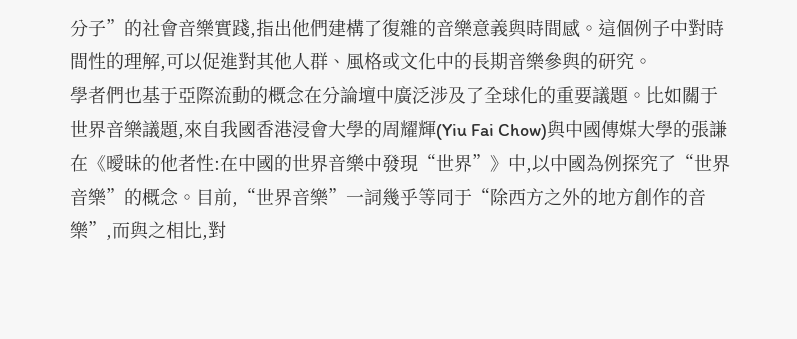分子”的社會音樂實踐,指出他們建構了復雜的音樂意義與時間感。這個例子中對時間性的理解,可以促進對其他人群、風格或文化中的長期音樂參與的研究。
學者們也基于亞際流動的概念在分論壇中廣泛涉及了全球化的重要議題。比如關于世界音樂議題,來自我國香港浸會大學的周耀輝(Yiu Fai Chow)與中國傳媒大學的張謙在《曖昧的他者性:在中國的世界音樂中發現“世界”》中,以中國為例探究了“世界音樂”的概念。目前,“世界音樂”一詞幾乎等同于“除西方之外的地方創作的音樂”,而與之相比,對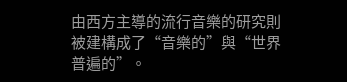由西方主導的流行音樂的研究則被建構成了“音樂的”與“世界普遍的”。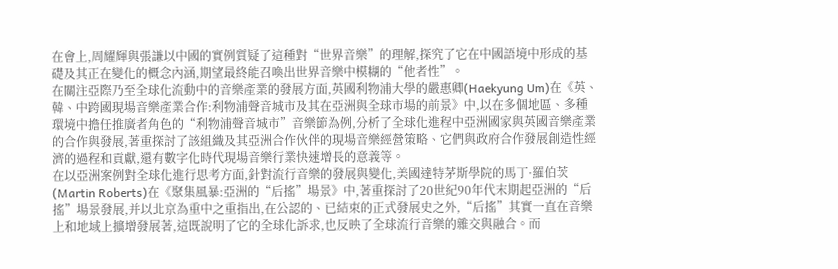在會上,周耀輝與張謙以中國的實例質疑了這種對“世界音樂”的理解,探究了它在中國語境中形成的基礎及其正在變化的概念內涵,期望最終能召喚出世界音樂中模糊的“他者性”。
在關注亞際乃至全球化流動中的音樂產業的發展方面,英國利物浦大學的嚴惠卿(Haekyung Um)在《英、韓、中跨國現場音樂產業合作:利物浦聲音城市及其在亞洲與全球市場的前景》中,以在多個地區、多種環境中擔任推廣者角色的“利物浦聲音城市”音樂節為例,分析了全球化進程中亞洲國家與英國音樂產業的合作與發展,著重探討了該組織及其亞洲合作伙伴的現場音樂經營策略、它們與政府合作發展創造性經濟的過程和貢獻,還有數字化時代現場音樂行業快速增長的意義等。
在以亞洲案例對全球化進行思考方面,針對流行音樂的發展與變化,美國達特茅斯學院的馬丁·羅伯茨(Martin Roberts)在《聚集風暴:亞洲的“后搖”場景》中,著重探討了20世紀90年代末期起亞洲的“后搖”場景發展,并以北京為重中之重指出,在公認的、已結束的正式發展史之外,“后搖”其實一直在音樂上和地域上擴增發展著,這既說明了它的全球化訴求,也反映了全球流行音樂的雜交與融合。而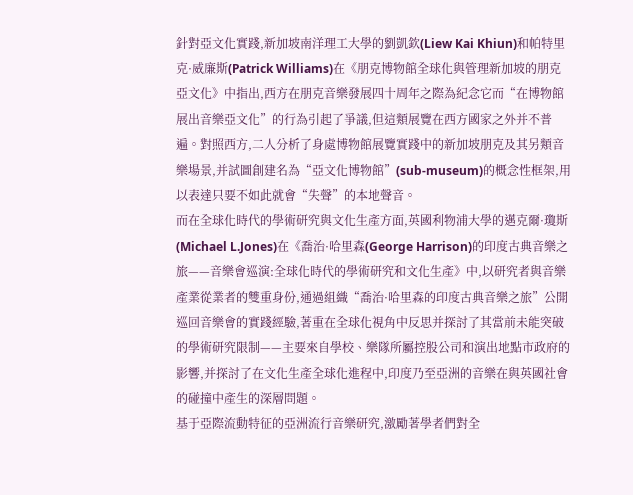針對亞文化實踐,新加坡南洋理工大學的劉凱欽(Liew Kai Khiun)和帕特里克·威廉斯(Patrick Williams)在《朋克博物館全球化與管理新加坡的朋克亞文化》中指出,西方在朋克音樂發展四十周年之際為紀念它而“在博物館展出音樂亞文化”的行為引起了爭議,但這類展覽在西方國家之外并不普遍。對照西方,二人分析了身處博物館展覽實踐中的新加坡朋克及其另類音樂場景,并試圖創建名為“亞文化博物館”(sub-museum)的概念性框架,用以表達只要不如此就會“失聲”的本地聲音。
而在全球化時代的學術研究與文化生產方面,英國利物浦大學的邁克爾·瓊斯(Michael L.Jones)在《喬治·哈里森(George Harrison)的印度古典音樂之旅——音樂會巡演:全球化時代的學術研究和文化生產》中,以研究者與音樂產業從業者的雙重身份,通過組織“喬治·哈里森的印度古典音樂之旅”公開巡回音樂會的實踐經驗,著重在全球化視角中反思并探討了其當前未能突破的學術研究限制——主要來自學校、樂隊所屬控股公司和演出地點市政府的影響,并探討了在文化生產全球化進程中,印度乃至亞洲的音樂在與英國社會的碰撞中產生的深層問題。
基于亞際流動特征的亞洲流行音樂研究,激勵著學者們對全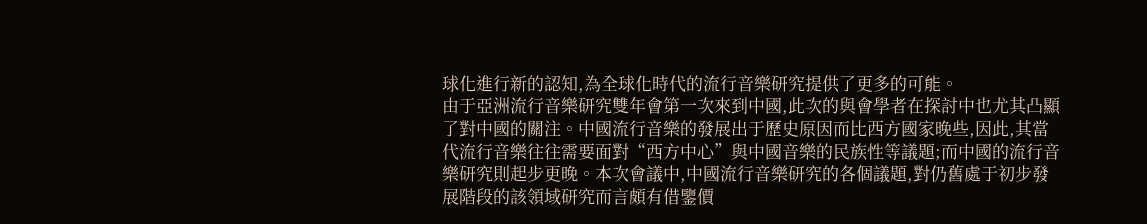球化進行新的認知,為全球化時代的流行音樂研究提供了更多的可能。
由于亞洲流行音樂研究雙年會第一次來到中國,此次的與會學者在探討中也尤其凸顯了對中國的關注。中國流行音樂的發展出于歷史原因而比西方國家晚些,因此,其當代流行音樂往往需要面對“西方中心”與中國音樂的民族性等議題;而中國的流行音樂研究則起步更晚。本次會議中,中國流行音樂研究的各個議題,對仍舊處于初步發展階段的該領域研究而言頗有借鑒價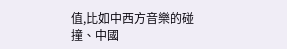值,比如中西方音樂的碰撞、中國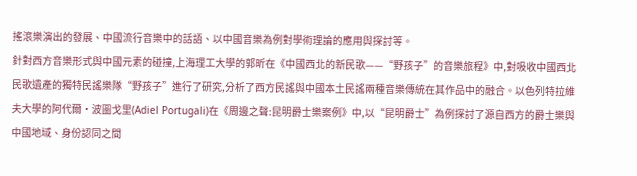搖滾樂演出的發展、中國流行音樂中的話語、以中國音樂為例對學術理論的應用與探討等。
針對西方音樂形式與中國元素的碰撞,上海理工大學的郭昕在《中國西北的新民歌——“野孩子”的音樂旅程》中,對吸收中國西北民歌遺產的獨特民謠樂隊“野孩子”進行了研究,分析了西方民謠與中國本土民謠兩種音樂傳統在其作品中的融合。以色列特拉維夫大學的阿代爾·波圖戈里(Adiel Portugali)在《周邊之聲:昆明爵士樂案例》中,以“昆明爵士”為例探討了源自西方的爵士樂與中國地域、身份認同之間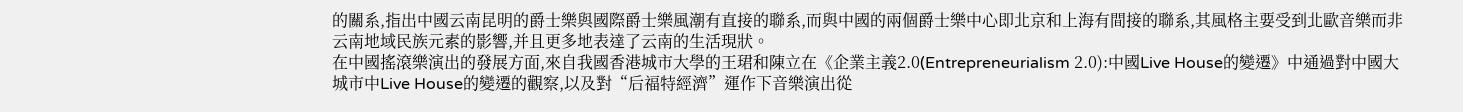的關系,指出中國云南昆明的爵士樂與國際爵士樂風潮有直接的聯系,而與中國的兩個爵士樂中心即北京和上海有間接的聯系,其風格主要受到北歐音樂而非云南地域民族元素的影響,并且更多地表達了云南的生活現狀。
在中國搖滾樂演出的發展方面,來自我國香港城市大學的王珺和陳立在《企業主義2.0(Entrepreneurialism 2.0):中國Live House的變遷》中通過對中國大城市中Live House的變遷的觀察,以及對“后福特經濟”運作下音樂演出從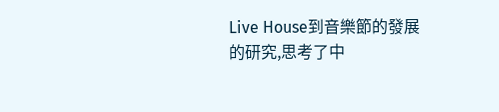Live House到音樂節的發展的研究,思考了中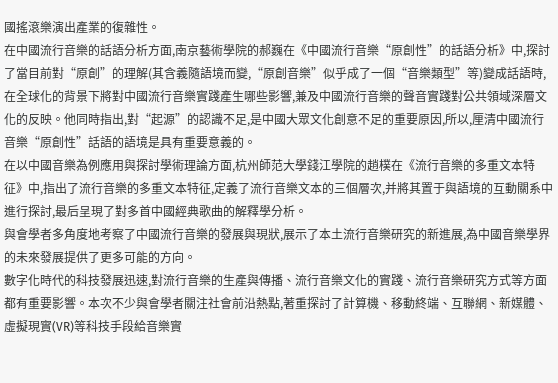國搖滾樂演出產業的復雜性。
在中國流行音樂的話語分析方面,南京藝術學院的郝巍在《中國流行音樂“原創性”的話語分析》中,探討了當目前對“原創”的理解(其含義隨語境而變,“原創音樂”似乎成了一個“音樂類型”等)變成話語時,在全球化的背景下將對中國流行音樂實踐產生哪些影響,兼及中國流行音樂的聲音實踐對公共領域深層文化的反映。他同時指出,對“起源”的認識不足,是中國大眾文化創意不足的重要原因,所以,厘清中國流行音樂“原創性”話語的語境是具有重要意義的。
在以中國音樂為例應用與探討學術理論方面,杭州師范大學錢江學院的趙樸在《流行音樂的多重文本特征》中,指出了流行音樂的多重文本特征,定義了流行音樂文本的三個層次,并將其置于與語境的互動關系中進行探討,最后呈現了對多首中國經典歌曲的解釋學分析。
與會學者多角度地考察了中國流行音樂的發展與現狀,展示了本土流行音樂研究的新進展,為中國音樂學界的未來發展提供了更多可能的方向。
數字化時代的科技發展迅速,對流行音樂的生產與傳播、流行音樂文化的實踐、流行音樂研究方式等方面都有重要影響。本次不少與會學者關注社會前沿熱點,著重探討了計算機、移動終端、互聯網、新媒體、虛擬現實(VR)等科技手段給音樂實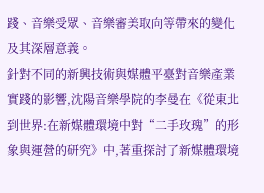踐、音樂受眾、音樂審美取向等帶來的變化及其深層意義。
針對不同的新興技術與媒體平臺對音樂產業實踐的影響,沈陽音樂學院的李曼在《從東北到世界:在新媒體環境中對“二手玫瑰”的形象與運營的研究》中,著重探討了新媒體環境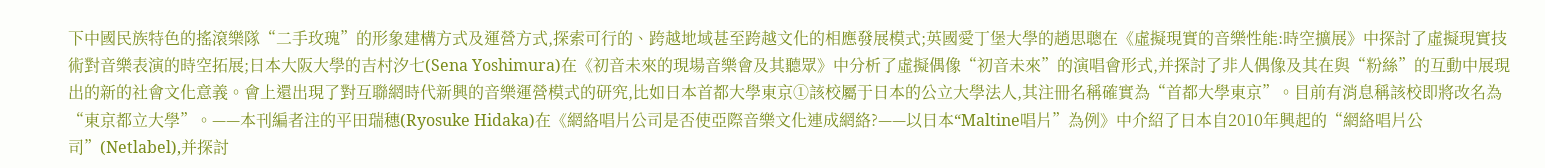下中國民族特色的搖滾樂隊“二手玫瑰”的形象建構方式及運營方式,探索可行的、跨越地域甚至跨越文化的相應發展模式;英國愛丁堡大學的趙思聰在《虛擬現實的音樂性能:時空擴展》中探討了虛擬現實技術對音樂表演的時空拓展;日本大阪大學的吉村汐七(Sena Yoshimura)在《初音未來的現場音樂會及其聽眾》中分析了虛擬偶像“初音未來”的演唱會形式,并探討了非人偶像及其在與“粉絲”的互動中展現出的新的社會文化意義。會上還出現了對互聯網時代新興的音樂運營模式的研究,比如日本首都大學東京①該校屬于日本的公立大學法人,其注冊名稱確實為“首都大學東京”。目前有消息稱該校即將改名為“東京都立大學”。——本刊編者注的平田瑞穗(Ryosuke Hidaka)在《網絡唱片公司是否使亞際音樂文化連成網絡?——以日本“Maltine唱片”為例》中介紹了日本自2010年興起的“網絡唱片公司”(Netlabel),并探討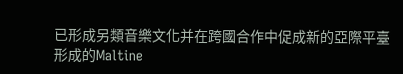已形成另類音樂文化并在跨國合作中促成新的亞際平臺形成的Maltine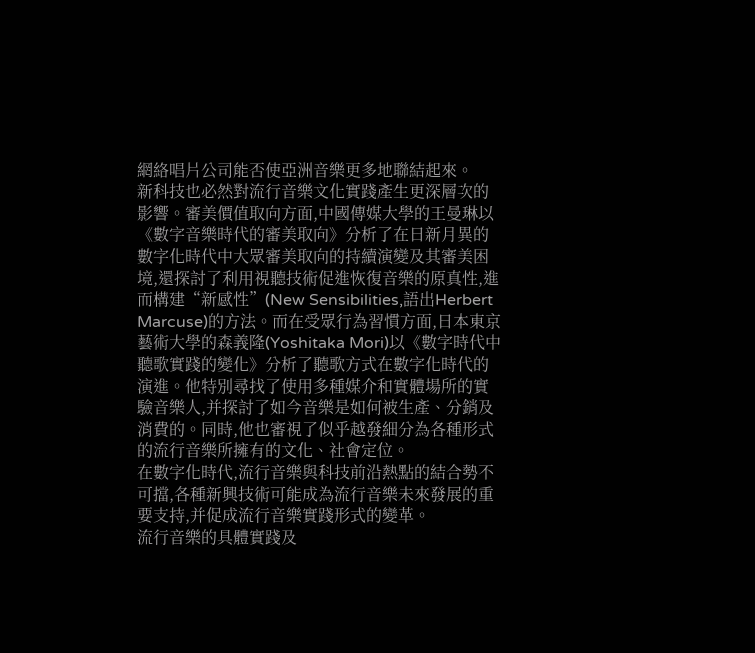網絡唱片公司能否使亞洲音樂更多地聯結起來。
新科技也必然對流行音樂文化實踐產生更深層次的影響。審美價值取向方面,中國傳媒大學的王曼琳以《數字音樂時代的審美取向》分析了在日新月異的數字化時代中大眾審美取向的持續演變及其審美困境,還探討了利用視聽技術促進恢復音樂的原真性,進而構建“新感性”(New Sensibilities,語出Herbert Marcuse)的方法。而在受眾行為習慣方面,日本東京藝術大學的森義隆(Yoshitaka Mori)以《數字時代中聽歌實踐的變化》分析了聽歌方式在數字化時代的演進。他特別尋找了使用多種媒介和實體場所的實驗音樂人,并探討了如今音樂是如何被生產、分銷及消費的。同時,他也審視了似乎越發細分為各種形式的流行音樂所擁有的文化、社會定位。
在數字化時代,流行音樂與科技前沿熱點的結合勢不可擋,各種新興技術可能成為流行音樂未來發展的重要支持,并促成流行音樂實踐形式的變革。
流行音樂的具體實踐及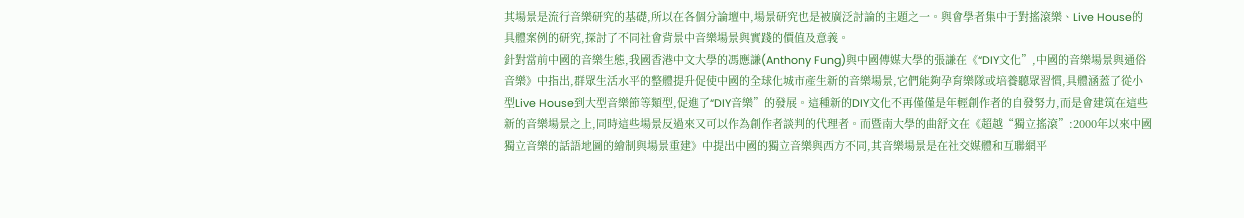其場景是流行音樂研究的基礎,所以在各個分論壇中,場景研究也是被廣泛討論的主題之一。與會學者集中于對搖滾樂、Live House的具體案例的研究,探討了不同社會背景中音樂場景與實踐的價值及意義。
針對當前中國的音樂生態,我國香港中文大學的馮應謙(Anthony Fung)與中國傳媒大學的張謙在《“DIY文化”,中國的音樂場景與通俗音樂》中指出,群眾生活水平的整體提升促使中國的全球化城市產生新的音樂場景,它們能夠孕育樂隊或培養聽眾習慣,具體涵蓋了從小型Live House到大型音樂節等類型,促進了“DIY音樂”的發展。這種新的DIY文化不再僅僅是年輕創作者的自發努力,而是會建筑在這些新的音樂場景之上,同時這些場景反過來又可以作為創作者談判的代理者。而暨南大學的曲舒文在《超越“獨立搖滾”:2000年以來中國獨立音樂的話語地圖的繪制與場景重建》中提出中國的獨立音樂與西方不同,其音樂場景是在社交媒體和互聯網平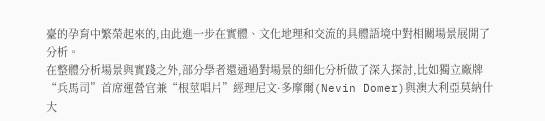臺的孕育中繁榮起來的,由此進一步在實體、文化地理和交流的具體語境中對相關場景展開了分析。
在整體分析場景與實踐之外,部分學者還通過對場景的細化分析做了深入探討,比如獨立廠牌“兵馬司”首席運營官兼“根莖唱片”經理尼文·多摩爾(Nevin Domer)與澳大利亞莫納什大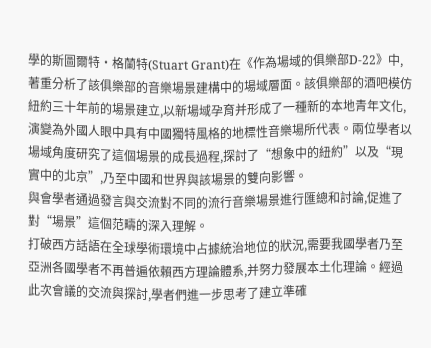學的斯圖爾特·格蘭特(Stuart Grant)在《作為場域的俱樂部D-22》中,著重分析了該俱樂部的音樂場景建構中的場域層面。該俱樂部的酒吧模仿紐約三十年前的場景建立,以新場域孕育并形成了一種新的本地青年文化,演變為外國人眼中具有中國獨特風格的地標性音樂場所代表。兩位學者以場域角度研究了這個場景的成長過程,探討了“想象中的紐約”以及“現實中的北京”,乃至中國和世界與該場景的雙向影響。
與會學者通過發言與交流對不同的流行音樂場景進行匯總和討論,促進了對“場景”這個范疇的深入理解。
打破西方話語在全球學術環境中占據統治地位的狀況,需要我國學者乃至亞洲各國學者不再普遍依賴西方理論體系,并努力發展本土化理論。經過此次會議的交流與探討,學者們進一步思考了建立準確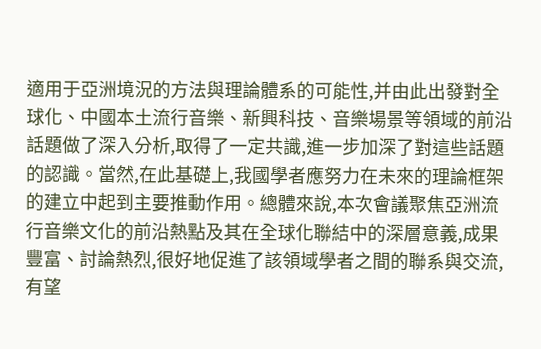適用于亞洲境況的方法與理論體系的可能性,并由此出發對全球化、中國本土流行音樂、新興科技、音樂場景等領域的前沿話題做了深入分析,取得了一定共識,進一步加深了對這些話題的認識。當然,在此基礎上,我國學者應努力在未來的理論框架的建立中起到主要推動作用。總體來說,本次會議聚焦亞洲流行音樂文化的前沿熱點及其在全球化聯結中的深層意義,成果豐富、討論熱烈,很好地促進了該領域學者之間的聯系與交流,有望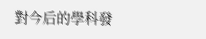對今后的學科發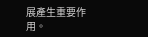展產生重要作用。